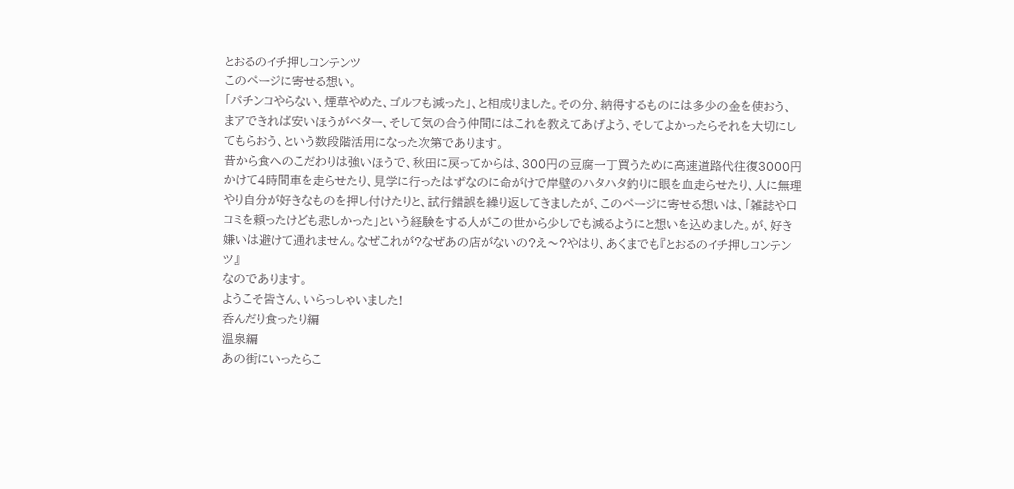とおるのイチ押しコンテンツ
このページに寄せる想い。
「パチンコやらない、煙草やめた、ゴルフも減った」、と相成りました。その分、納得するものには多少の金を使おう、
まアできれば安いほうがベター、そして気の合う仲間にはこれを教えてあげよう、そしてよかったらそれを大切にし
てもらおう、という数段階活用になった次第であります。
昔から食へのこだわりは強いほうで、秋田に戻ってからは、300円の豆腐一丁買うために高速道路代往復3000円
かけて4時間車を走らせたり、見学に行ったはずなのに命がけで岸壁のハタハタ釣りに眼を血走らせたり、人に無理
やり自分が好きなものを押し付けたりと、試行錯誤を繰り返してきましたが、このページに寄せる想いは、「雑誌や口
コミを頼ったけども悲しかった」という経験をする人がこの世から少しでも減るようにと想いを込めました。が、好き
嫌いは避けて通れません。なぜこれが?なぜあの店がないの?え〜?やはり、あくまでも『とおるのイチ押しコンテンツ』
なのであります。
ようこそ皆さん、いらっしゃいました!
呑んだり食ったり編
温泉編
あの街にいったらこ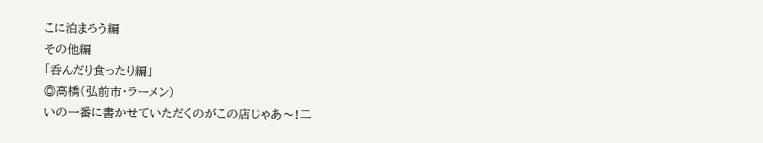こに泊まろう編
その他編
「呑んだり食ったり編」
◎高橋(弘前市・ラーメン)
いの一番に書かせていただくのがこの店じゃあ〜!二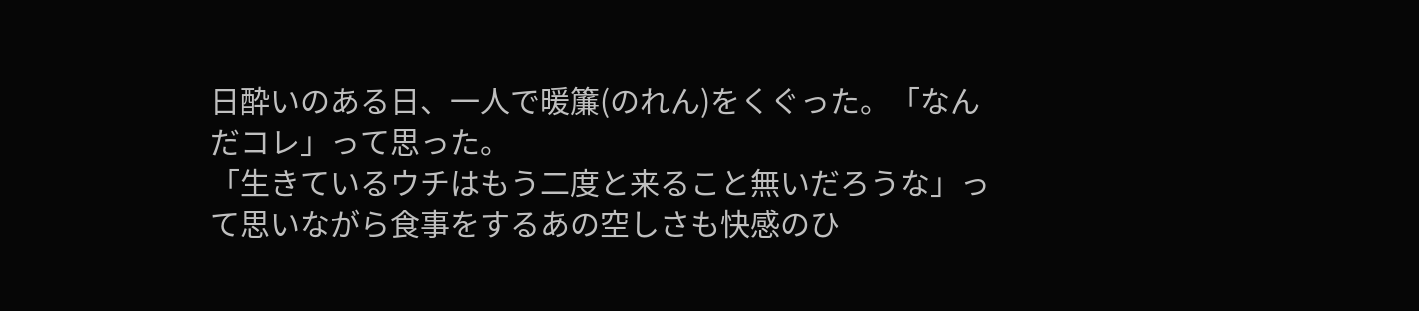日酔いのある日、一人で暖簾(のれん)をくぐった。「なんだコレ」って思った。
「生きているウチはもう二度と来ること無いだろうな」って思いながら食事をするあの空しさも快感のひ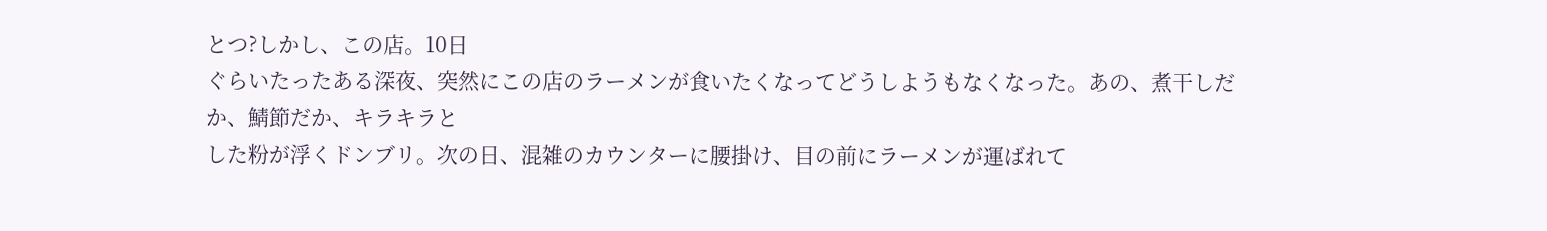とつ?しかし、この店。10日
ぐらいたったある深夜、突然にこの店のラーメンが食いたくなってどうしようもなくなった。あの、煮干しだか、鯖節だか、キラキラと
した粉が浮くドンブリ。次の日、混雑のカウンターに腰掛け、目の前にラーメンが運ばれて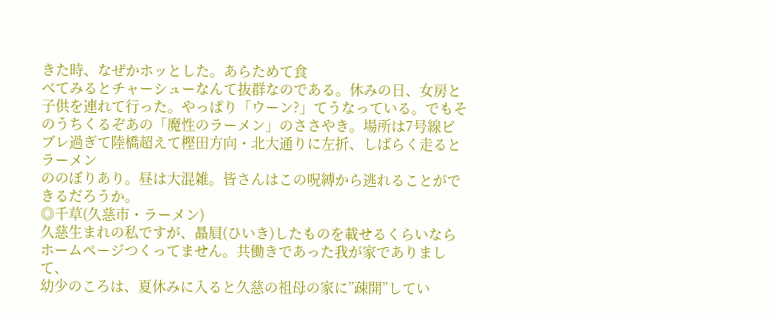きた時、なぜかホッとした。あらためて食
べてみるとチャーシューなんて抜群なのである。休みの日、女房と子供を連れて行った。やっぱり「ウーン?」てうなっている。でもそ
のうちくるぞあの「魔性のラーメン」のささやき。場所は7号線ビブレ過ぎて陸橋超えて樫田方向・北大通りに左折、しばらく走るとラーメン
ののぼりあり。昼は大混雑。皆さんはこの呪縛から逃れることができるだろうか。
◎千草(久慈市・ラーメン)
久慈生まれの私ですが、贔屓(ひいき)したものを載せるくらいならホームページつくってません。共働きであった我が家でありまして、
幼少のころは、夏休みに入ると久慈の祖母の家に”疎開”してい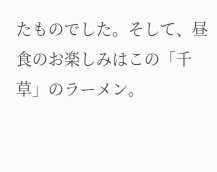たものでした。そして、昼食のお楽しみはこの「千草」のラーメン。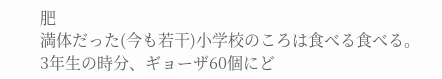肥
満体だった(今も若干)小学校のころは食べる食べる。3年生の時分、ギョーザ60個にど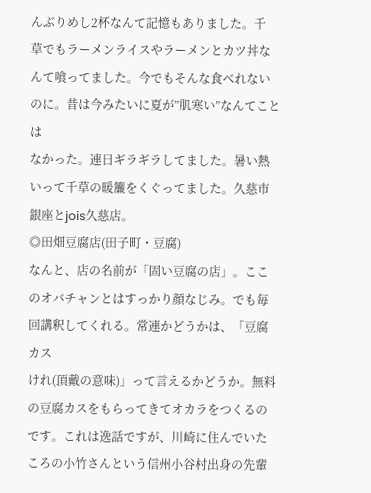んぶりめし2杯なんて記憶もありました。千
草でもラーメンライスやラーメンとカツ丼なんて喰ってました。今でもそんな食べれないのに。昔は今みたいに夏が”肌寒い”なんてことは
なかった。連日ギラギラしてました。暑い熱いって千草の暖簾をくぐってました。久慈市銀座とjois久慈店。
◎田畑豆腐店(田子町・豆腐)
なんと、店の名前が「固い豆腐の店」。ここのオバチャンとはすっかり顔なじみ。でも毎回講釈してくれる。常連かどうかは、「豆腐カス
けれ(頂戴の意味)」って言えるかどうか。無料の豆腐カスをもらってきてオカラをつくるのです。これは逸話ですが、川崎に住んでいた
ころの小竹さんという信州小谷村出身の先輩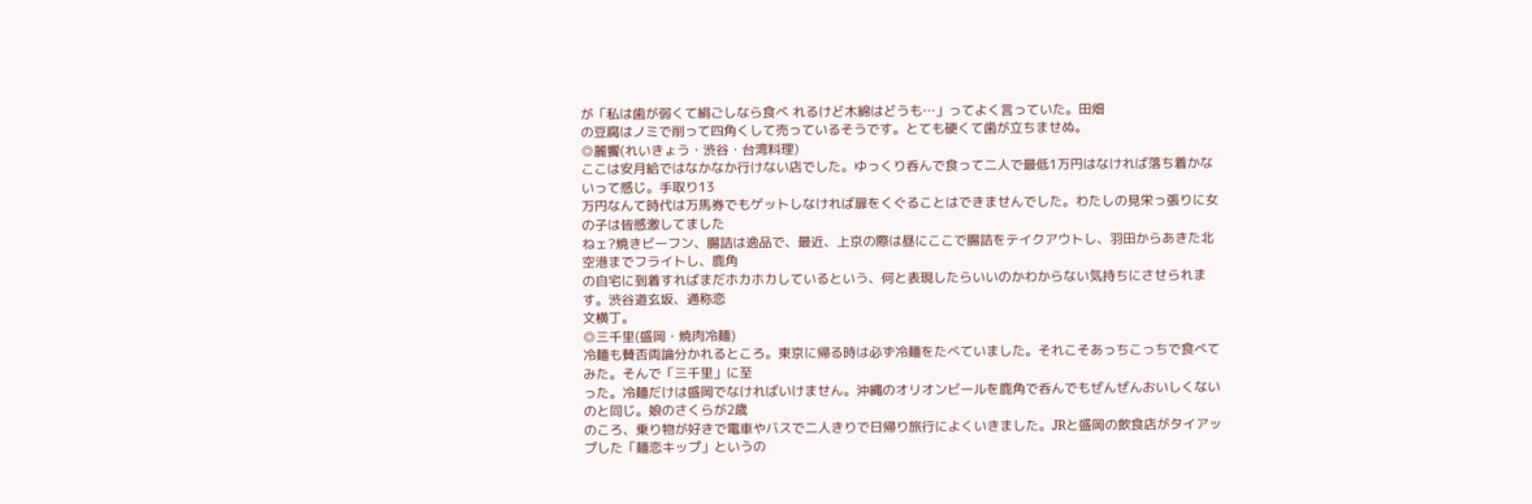が「私は歯が弱くて絹ごしなら食べ れるけど木綿はどうも…」ってよく言っていた。田畑
の豆腐はノミで削って四角くして売っているそうです。とても硬くて歯が立ちませぬ。
◎麗饗(れいきょう・渋谷・台湾料理)
ここは安月給ではなかなか行けない店でした。ゆっくり呑んで食って二人で最低1万円はなければ落ち着かないって感じ。手取り13
万円なんて時代は万馬券でもゲットしなければ扉をくぐることはできませんでした。わたしの見栄っ張りに女の子は皆感激してました
ねェ?焼きビーフン、腸詰は逸品で、最近、上京の際は昼にここで腸詰をテイクアウトし、羽田からあきた北空港までフライトし、鹿角
の自宅に到着すればまだホカホカしているという、何と表現したらいいのかわからない気持ちにさせられます。渋谷道玄坂、通称恋
文横丁。
◎三千里(盛岡・焼肉冷麺)
冷麺も賛否両論分かれるところ。東京に帰る時は必ず冷麺をたべていました。それこそあっちこっちで食べてみた。そんで「三千里」に至
った。冷麺だけは盛岡でなければいけません。沖縄のオリオンビールを鹿角で呑んでもぜんぜんおいしくないのと同じ。娘のさくらが2歳
のころ、乗り物が好きで電車やバスで二人きりで日帰り旅行によくいきました。JRと盛岡の飲食店がタイアップした「麺恋キップ」というの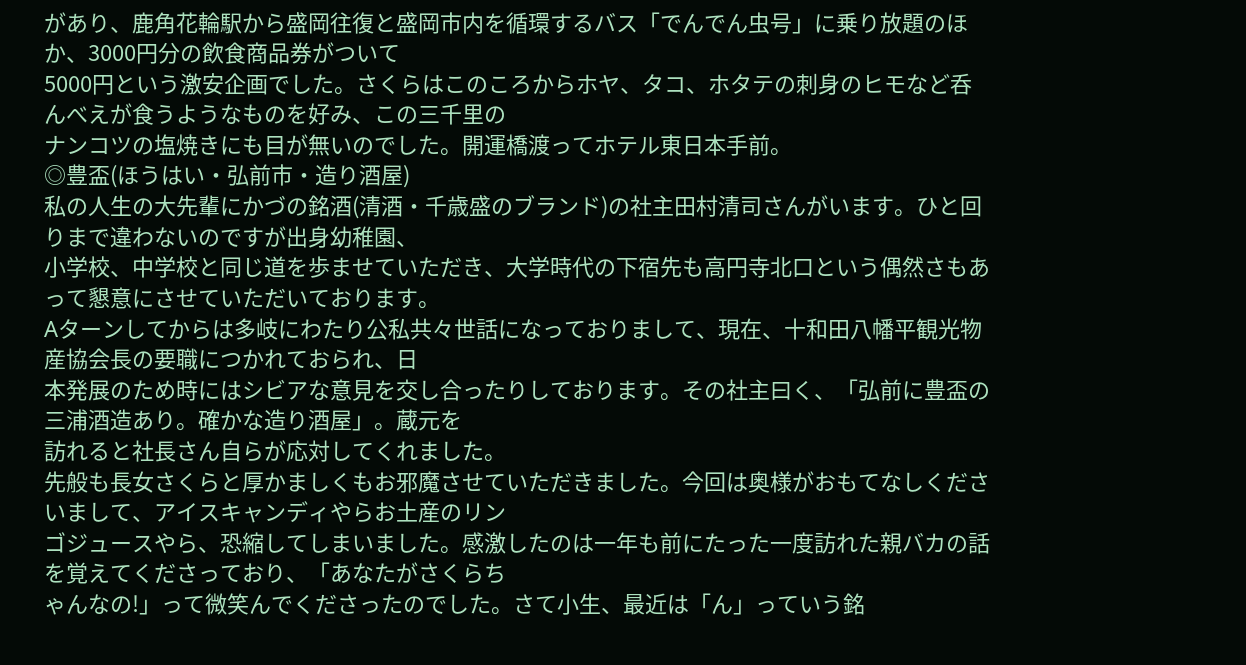があり、鹿角花輪駅から盛岡往復と盛岡市内を循環するバス「でんでん虫号」に乗り放題のほか、3000円分の飲食商品券がついて
5000円という激安企画でした。さくらはこのころからホヤ、タコ、ホタテの刺身のヒモなど呑んべえが食うようなものを好み、この三千里の
ナンコツの塩焼きにも目が無いのでした。開運橋渡ってホテル東日本手前。
◎豊盃(ほうはい・弘前市・造り酒屋)
私の人生の大先輩にかづの銘酒(清酒・千歳盛のブランド)の社主田村清司さんがいます。ひと回りまで違わないのですが出身幼稚園、
小学校、中学校と同じ道を歩ませていただき、大学時代の下宿先も高円寺北口という偶然さもあって懇意にさせていただいております。
Aターンしてからは多岐にわたり公私共々世話になっておりまして、現在、十和田八幡平観光物産協会長の要職につかれておられ、日
本発展のため時にはシビアな意見を交し合ったりしております。その社主曰く、「弘前に豊盃の三浦酒造あり。確かな造り酒屋」。蔵元を
訪れると社長さん自らが応対してくれました。
先般も長女さくらと厚かましくもお邪魔させていただきました。今回は奥様がおもてなしくださいまして、アイスキャンディやらお土産のリン
ゴジュースやら、恐縮してしまいました。感激したのは一年も前にたった一度訪れた親バカの話を覚えてくださっており、「あなたがさくらち
ゃんなの!」って微笑んでくださったのでした。さて小生、最近は「ん」っていう銘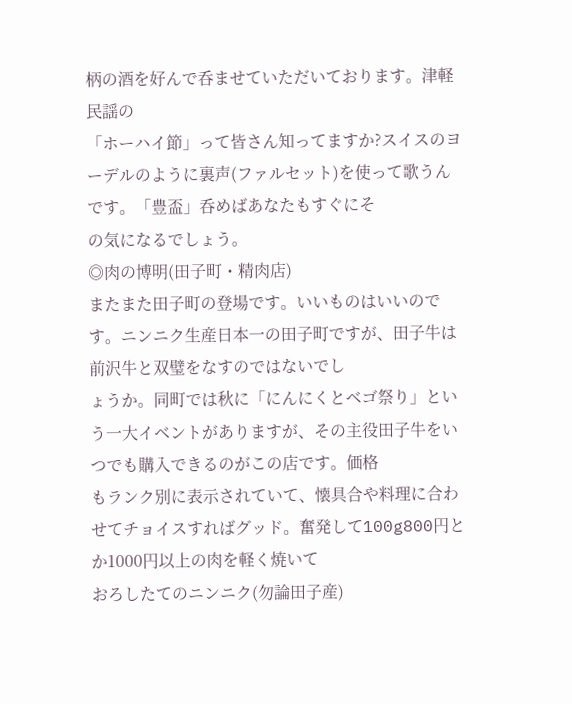柄の酒を好んで呑ませていただいております。津軽民謡の
「ホーハイ節」って皆さん知ってますか?スイスのヨーデルのように裏声(ファルセット)を使って歌うんです。「豊盃」呑めばあなたもすぐにそ
の気になるでしょう。
◎肉の博明(田子町・精肉店)
またまた田子町の登場です。いいものはいいのです。ニンニク生産日本一の田子町ですが、田子牛は前沢牛と双璧をなすのではないでし
ょうか。同町では秋に「にんにくとベゴ祭り」という一大イベントがありますが、その主役田子牛をいつでも購入できるのがこの店です。価格
もランク別に表示されていて、懐具合や料理に合わせてチョイスすればグッド。奮発して100g800円とか1000円以上の肉を軽く焼いて
おろしたてのニンニク(勿論田子産)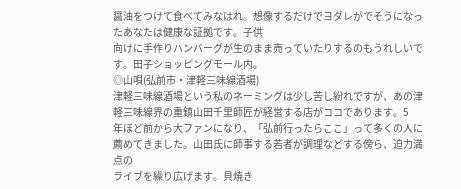醤油をつけて食べてみなはれ。想像するだけでヨダレがでそうになったあなたは健康な証拠です。子供
向けに手作りハンバーグが生のまま売っていたりするのもうれしいです。田子ショッピングモール内。
◎山唄(弘前市・津軽三味線酒場)
津軽三味線酒場という私のネーミングは少し苦し紛れですが、あの津軽三味線界の重鎮山田千里師匠が経営する店がココであります。5
年ほど前から大ファンになり、「弘前行ったらここ」って多くの人に薦めてきました。山田氏に師事する若者が調理などする傍ら、迫力満点の
ライブを繰り広げます。貝焼き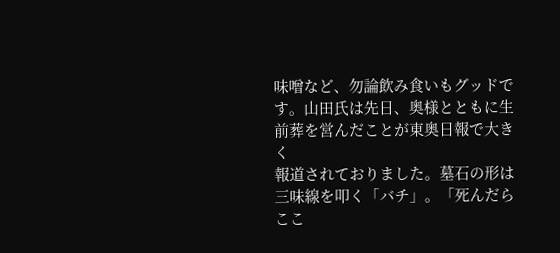味噌など、勿論飲み食いもグッドです。山田氏は先日、奥様とともに生前葬を営んだことが東奥日報で大きく
報道されておりました。墓石の形は三味線を叩く「バチ」。「死んだらここ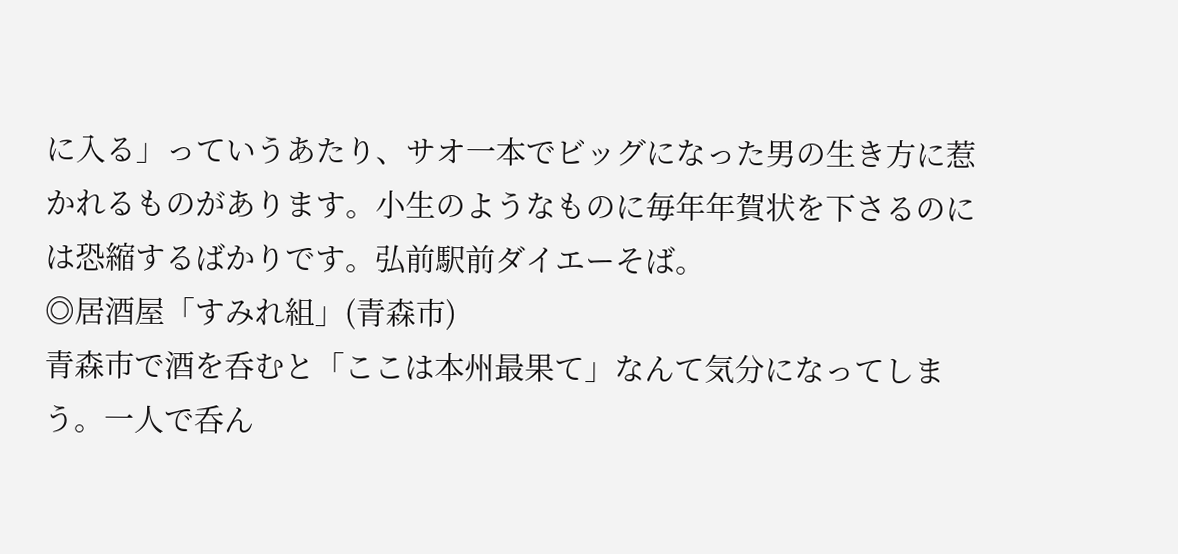に入る」っていうあたり、サオ一本でビッグになった男の生き方に惹
かれるものがあります。小生のようなものに毎年年賀状を下さるのには恐縮するばかりです。弘前駅前ダイエーそば。
◎居酒屋「すみれ組」(青森市)
青森市で酒を呑むと「ここは本州最果て」なんて気分になってしまう。一人で呑ん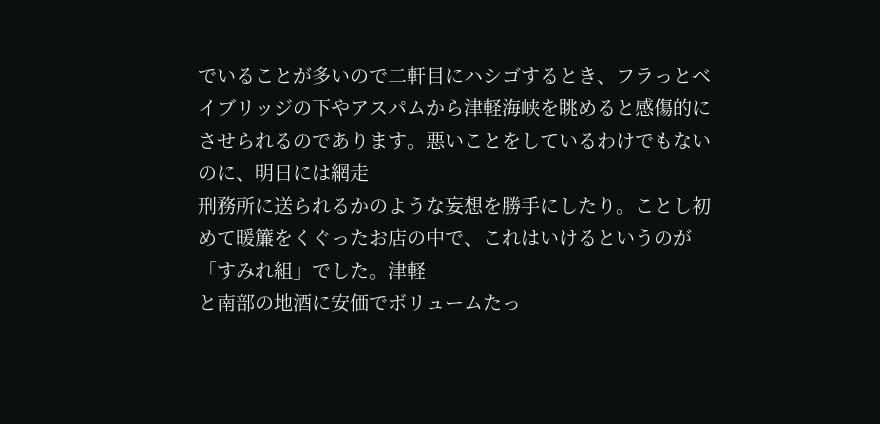でいることが多いので二軒目にハシゴするとき、フラっとベ
イブリッジの下やアスパムから津軽海峡を眺めると感傷的にさせられるのであります。悪いことをしているわけでもないのに、明日には網走
刑務所に送られるかのような妄想を勝手にしたり。ことし初めて暖簾をくぐったお店の中で、これはいけるというのが「すみれ組」でした。津軽
と南部の地酒に安価でボリュームたっ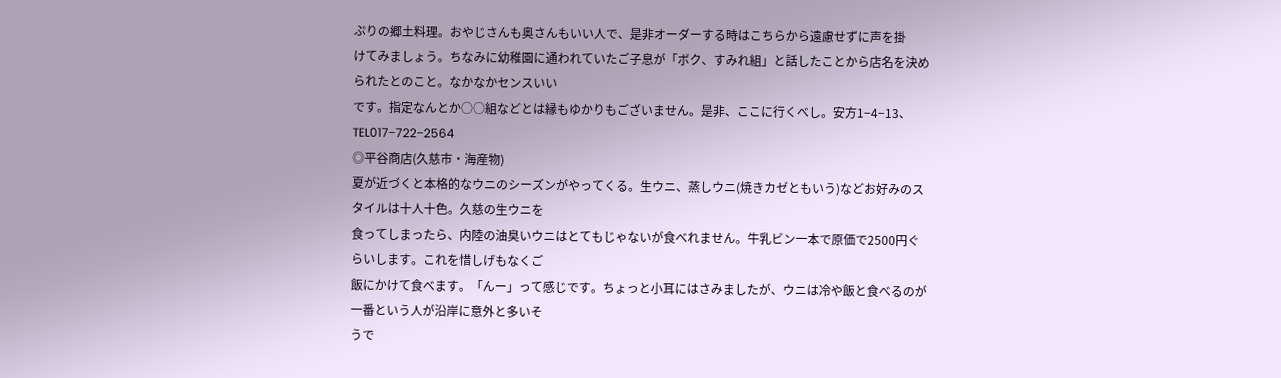ぷりの郷土料理。おやじさんも奥さんもいい人で、是非オーダーする時はこちらから遠慮せずに声を掛
けてみましょう。ちなみに幼稚園に通われていたご子息が「ボク、すみれ組」と話したことから店名を決められたとのこと。なかなかセンスいい
です。指定なんとか○○組などとは縁もゆかりもございません。是非、ここに行くべし。安方1−4−13、TEL017−722−2564
◎平谷商店(久慈市・海産物)
夏が近づくと本格的なウニのシーズンがやってくる。生ウニ、蒸しウニ(焼きカゼともいう)などお好みのスタイルは十人十色。久慈の生ウニを
食ってしまったら、内陸の油臭いウニはとてもじゃないが食べれません。牛乳ビン一本で原価で2500円ぐらいします。これを惜しげもなくご
飯にかけて食べます。「んー」って感じです。ちょっと小耳にはさみましたが、ウニは冷や飯と食べるのが一番という人が沿岸に意外と多いそ
うで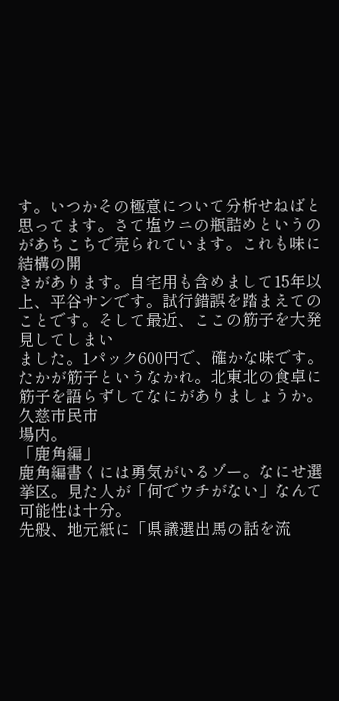す。いつかその極意について分析せねばと思ってます。さて塩ウニの瓶詰めというのがあちこちで売られています。これも味に結構の開
きがあります。自宅用も含めまして15年以上、平谷サンです。試行錯誤を踏まえてのことです。そして最近、ここの筋子を大発見してしまい
ました。1パック600円で、確かな味です。たかが筋子というなかれ。北東北の食卓に筋子を語らずしてなにがありましょうか。久慈市民市
場内。
「鹿角編」
鹿角編書くには勇気がいるゾー。なにせ選挙区。見た人が「何でウチがない」なんて可能性は十分。
先般、地元紙に「県議選出馬の話を流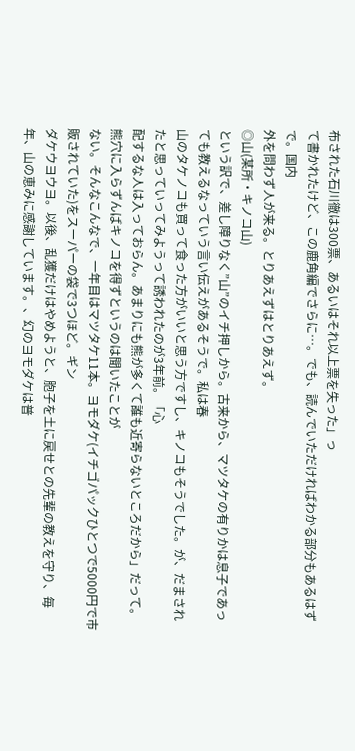布された石川徹は300票、あるいはそれ以上票を失った」っ
て書かれたけど、この鹿角編でさらに…。でも、読んでいただければわかる部分もあるはずで。国内
外を問わず人が来る。とりあえずはとりあえず。
◎山(某所・キノコ山)
という訳で、差し障りなく”山”のイチ押しから。古来から、マツタケの有りかは息子であっても教えるなっていう言い伝えがあるそうで。私は春
山のタケノコも買って食った方がいいと思う方ですし、キノコもそうでした。が、だまされたと思っていってみようって誘われたのが3年前。「心
配するな人は入っておらん。あまりにも熊が多くて誰も近寄らないところだから」だって。熊穴に入らずんばキノコを得ずというのは聞いたことが
ない。そんなこんなで、一年目はマツタケ11本。ヨモダケ(イチゴパックひとつで5000円で市販されていた)をスーパーの袋で3つほど。ギン
ダケウヨウヨ。以後、乱獲だけはやめようと、胞子を土に戻せとの先輩の教えを守り、毎年、山の恵みに感謝しています。、幻のヨモダケは普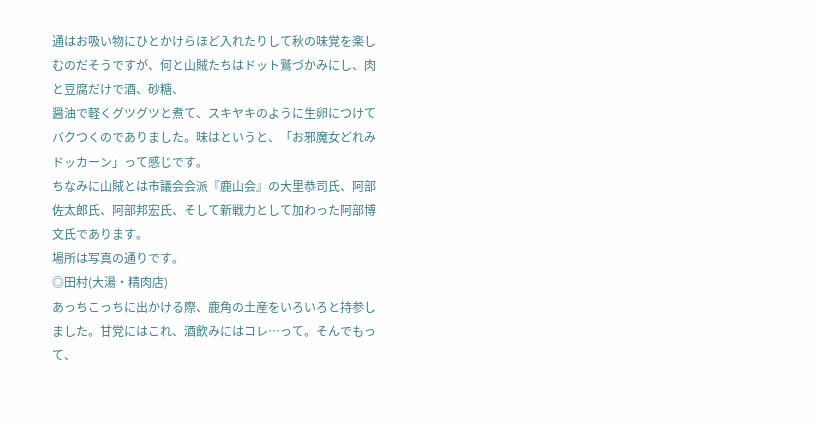通はお吸い物にひとかけらほど入れたりして秋の味覚を楽しむのだそうですが、何と山賊たちはドット鷲づかみにし、肉と豆腐だけで酒、砂糖、
醤油で軽くグツグツと煮て、スキヤキのように生卵につけてバクつくのでありました。味はというと、「お邪魔女どれみドッカーン」って感じです。
ちなみに山賊とは市議会会派『鹿山会』の大里恭司氏、阿部佐太郎氏、阿部邦宏氏、そして新戦力として加わった阿部博文氏であります。
場所は写真の通りです。
◎田村(大湯・精肉店)
あっちこっちに出かける際、鹿角の土産をいろいろと持参しました。甘党にはこれ、酒飲みにはコレ…って。そんでもって、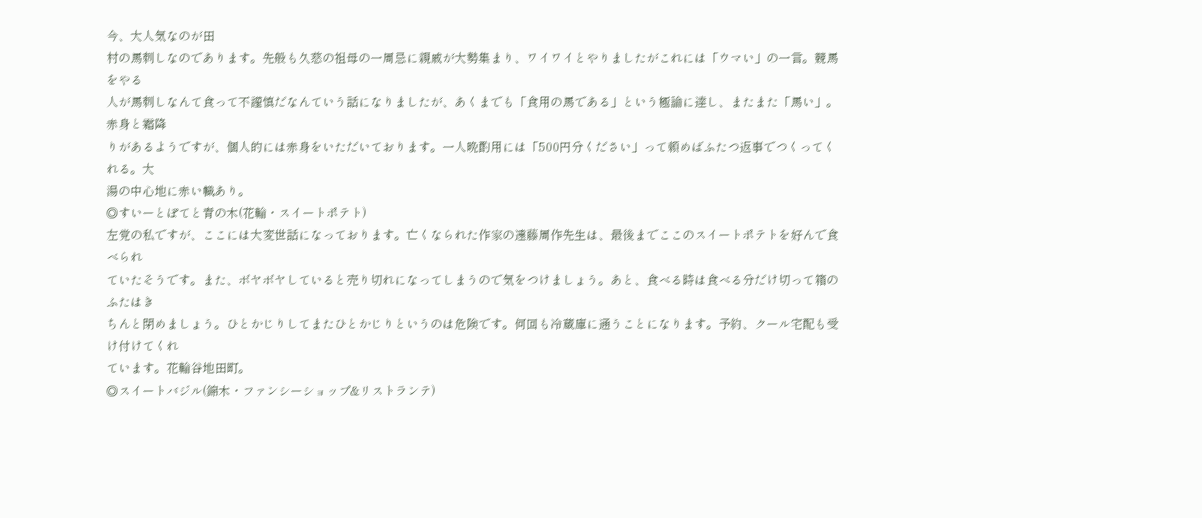今、大人気なのが田
村の馬刺しなのであります。先般も久慈の祖母の一周忌に親戚が大勢集まり、ワイワイとやりましたがこれには「ウマい」の一言。競馬をやる
人が馬刺しなんて食って不謹慎だなんていう話になりましたが、あくまでも「食用の馬である」という極論に達し、またまた「馬い」。赤身と霜降
りがあるようですが、個人的には赤身をいただいております。一人晩酌用には「500円分ください」って頼めばふたつ返事でつくってくれる。大
湯の中心地に赤い幟あり。
◎すいーとぽてと青の木(花輪・スイートポテト)
左党の私ですが、ここには大変世話になっております。亡くなられた作家の遠藤周作先生は、最後までここのスイートポテトを好んで食べられ
ていたそうです。また、ボヤボヤしていると売り切れになってしまうので気をつけましょう。あと、食べる時は食べる分だけ切って箱のふたはき
ちんと閉めましょう。ひとかじりしてまたひとかじりというのは危険です。何回も冷蔵庫に通うことになります。予約、クール宅配も受け付けてくれ
ています。花輪谷地田町。
◎スイートバジル(錦木・ファンシーショップ&リストランテ)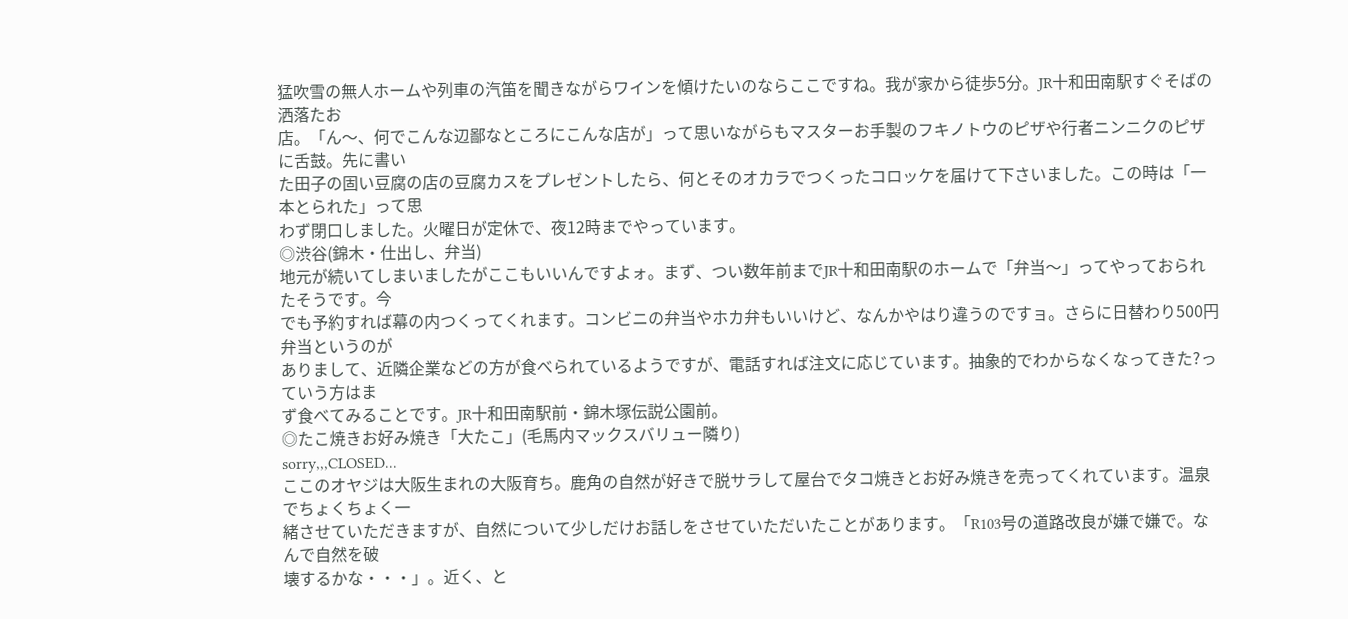猛吹雪の無人ホームや列車の汽笛を聞きながらワインを傾けたいのならここですね。我が家から徒歩5分。JR十和田南駅すぐそばの洒落たお
店。「ん〜、何でこんな辺鄙なところにこんな店が」って思いながらもマスターお手製のフキノトウのピザや行者ニンニクのピザに舌鼓。先に書い
た田子の固い豆腐の店の豆腐カスをプレゼントしたら、何とそのオカラでつくったコロッケを届けて下さいました。この時は「一本とられた」って思
わず閉口しました。火曜日が定休で、夜12時までやっています。
◎渋谷(錦木・仕出し、弁当)
地元が続いてしまいましたがここもいいんですよォ。まず、つい数年前までJR十和田南駅のホームで「弁当〜」ってやっておられたそうです。今
でも予約すれば幕の内つくってくれます。コンビニの弁当やホカ弁もいいけど、なんかやはり違うのですョ。さらに日替わり500円弁当というのが
ありまして、近隣企業などの方が食べられているようですが、電話すれば注文に応じています。抽象的でわからなくなってきた?っていう方はま
ず食べてみることです。JR十和田南駅前・錦木塚伝説公園前。
◎たこ焼きお好み焼き「大たこ」(毛馬内マックスバリュー隣り)
sorry,,,CLOSED...
ここのオヤジは大阪生まれの大阪育ち。鹿角の自然が好きで脱サラして屋台でタコ焼きとお好み焼きを売ってくれています。温泉でちょくちょく一
緒させていただきますが、自然について少しだけお話しをさせていただいたことがあります。「R103号の道路改良が嫌で嫌で。なんで自然を破
壊するかな・・・」。近く、と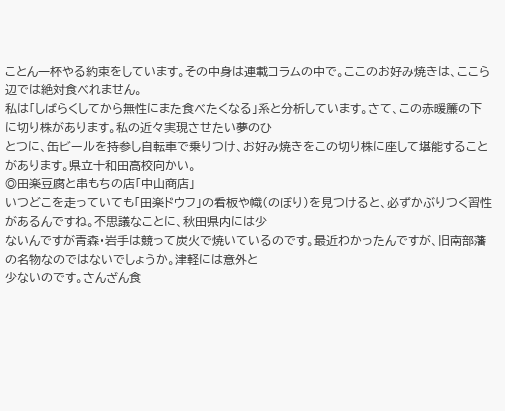ことん一杯やる約束をしています。その中身は連載コラムの中で。ここのお好み焼きは、ここら辺では絶対食べれません。
私は「しばらくしてから無性にまた食べたくなる」系と分析しています。さて、この赤暖簾の下に切り株があります。私の近々実現させたい夢のひ
とつに、缶ビールを持参し自転車で乗りつけ、お好み焼きをこの切り株に座して堪能することがあります。県立十和田高校向かい。
◎田楽豆腐と串もちの店「中山商店」
いつどこを走っていても「田楽ドウフ」の看板や幟(のぼり)を見つけると、必ずかぶりつく習性があるんですね。不思議なことに、秋田県内には少
ないんですが青森・岩手は競って炭火で焼いているのです。最近わかったんですが、旧南部藩の名物なのではないでしょうか。津軽には意外と
少ないのです。さんざん食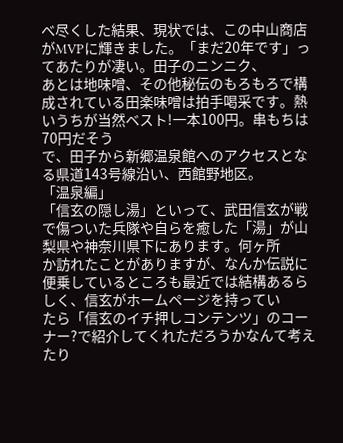べ尽くした結果、現状では、この中山商店がMVPに輝きました。「まだ20年です」ってあたりが凄い。田子のニンニク、
あとは地味噌、その他秘伝のもろもろで構成されている田楽味噌は拍手喝采です。熱いうちが当然ベスト!一本100円。串もちは70円だそう
で、田子から新郷温泉館へのアクセスとなる県道143号線沿い、西館野地区。
「温泉編」
「信玄の隠し湯」といって、武田信玄が戦で傷ついた兵隊や自らを癒した「湯」が山梨県や神奈川県下にあります。何ヶ所
か訪れたことがありますが、なんか伝説に便乗しているところも最近では結構あるらしく、信玄がホームページを持ってい
たら「信玄のイチ押しコンテンツ」のコーナー?で紹介してくれただろうかなんて考えたり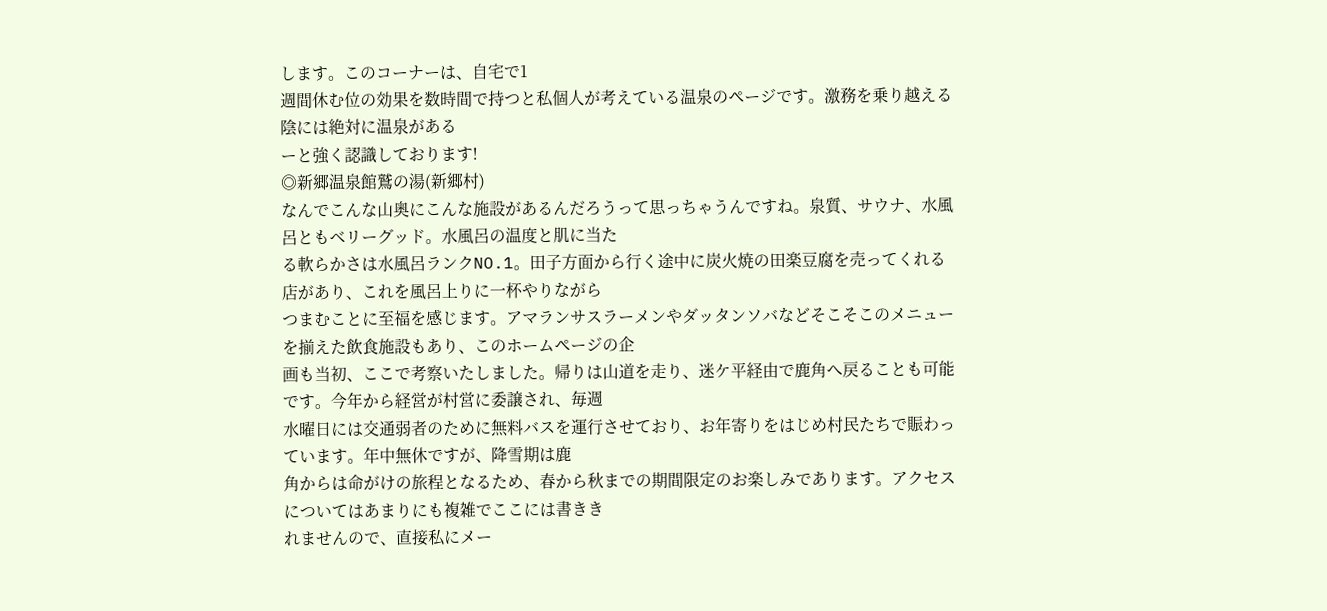します。このコーナーは、自宅で1
週間休む位の効果を数時間で持つと私個人が考えている温泉のページです。激務を乗り越える陰には絶対に温泉がある
ーと強く認識しております!
◎新郷温泉館鷲の湯(新郷村)
なんでこんな山奥にこんな施設があるんだろうって思っちゃうんですね。泉質、サウナ、水風呂ともベリーグッド。水風呂の温度と肌に当た
る軟らかさは水風呂ランクNO.1。田子方面から行く途中に炭火焼の田楽豆腐を売ってくれる店があり、これを風呂上りに一杯やりながら
つまむことに至福を感じます。アマランサスラーメンやダッタンソバなどそこそこのメニューを揃えた飲食施設もあり、このホームページの企
画も当初、ここで考察いたしました。帰りは山道を走り、迷ケ平経由で鹿角へ戻ることも可能です。今年から経営が村営に委譲され、毎週
水曜日には交通弱者のために無料バスを運行させており、お年寄りをはじめ村民たちで賑わっています。年中無休ですが、降雪期は鹿
角からは命がけの旅程となるため、春から秋までの期間限定のお楽しみであります。アクセスについてはあまりにも複雑でここには書きき
れませんので、直接私にメー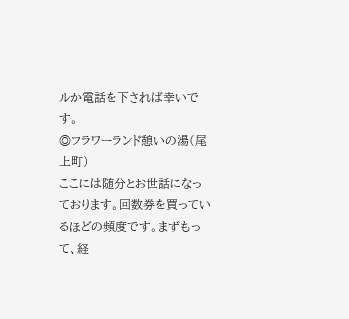ルか電話を下されば幸いです。
◎フラワーランド憩いの湯(尾上町)
ここには随分とお世話になっております。回数券を買っているほどの頻度です。まずもって、経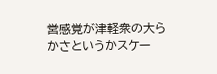営感覚が津軽衆の大らかさというかスケー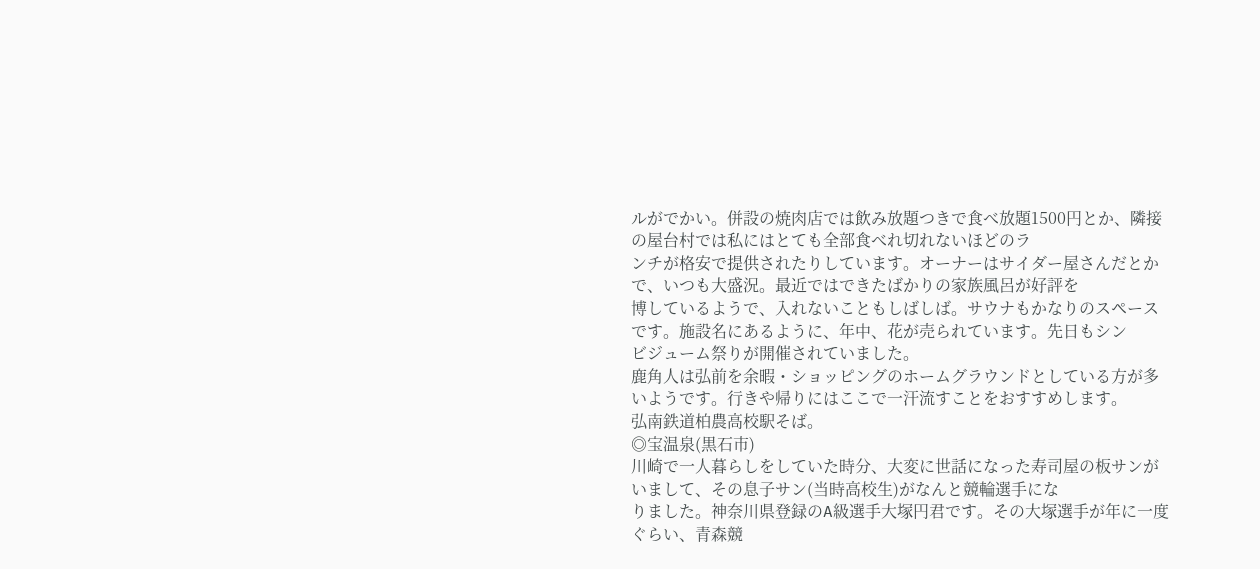ルがでかい。併設の焼肉店では飲み放題つきで食べ放題1500円とか、隣接の屋台村では私にはとても全部食べれ切れないほどのラ
ンチが格安で提供されたりしています。オーナーはサイダー屋さんだとかで、いつも大盛況。最近ではできたばかりの家族風呂が好評を
博しているようで、入れないこともしばしば。サウナもかなりのスペースです。施設名にあるように、年中、花が売られています。先日もシン
ビジューム祭りが開催されていました。
鹿角人は弘前を余暇・ショッピングのホームグラウンドとしている方が多いようです。行きや帰りにはここで一汗流すことをおすすめします。
弘南鉄道柏農高校駅そば。
◎宝温泉(黒石市)
川崎で一人暮らしをしていた時分、大変に世話になった寿司屋の板サンがいまして、その息子サン(当時高校生)がなんと競輪選手にな
りました。神奈川県登録のA級選手大塚円君です。その大塚選手が年に一度ぐらい、青森競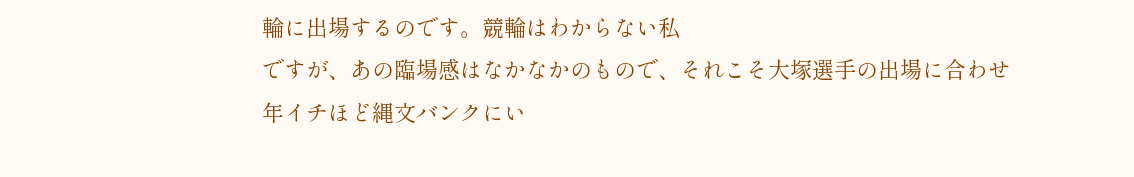輪に出場するのです。競輪はわからない私
ですが、あの臨場感はなかなかのもので、それこそ大塚選手の出場に合わせ年イチほど縄文バンクにい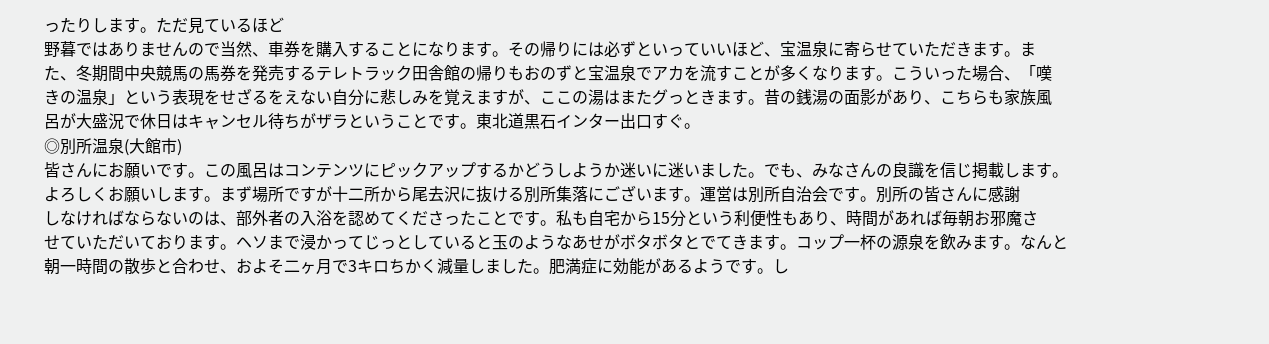ったりします。ただ見ているほど
野暮ではありませんので当然、車券を購入することになります。その帰りには必ずといっていいほど、宝温泉に寄らせていただきます。ま
た、冬期間中央競馬の馬券を発売するテレトラック田舎館の帰りもおのずと宝温泉でアカを流すことが多くなります。こういった場合、「嘆
きの温泉」という表現をせざるをえない自分に悲しみを覚えますが、ここの湯はまたグっときます。昔の銭湯の面影があり、こちらも家族風
呂が大盛況で休日はキャンセル待ちがザラということです。東北道黒石インター出口すぐ。
◎別所温泉(大館市)
皆さんにお願いです。この風呂はコンテンツにピックアップするかどうしようか迷いに迷いました。でも、みなさんの良識を信じ掲載します。
よろしくお願いします。まず場所ですが十二所から尾去沢に抜ける別所集落にございます。運営は別所自治会です。別所の皆さんに感謝
しなければならないのは、部外者の入浴を認めてくださったことです。私も自宅から15分という利便性もあり、時間があれば毎朝お邪魔さ
せていただいております。ヘソまで浸かってじっとしていると玉のようなあせがボタボタとでてきます。コップ一杯の源泉を飲みます。なんと
朝一時間の散歩と合わせ、およそ二ヶ月で3キロちかく減量しました。肥満症に効能があるようです。し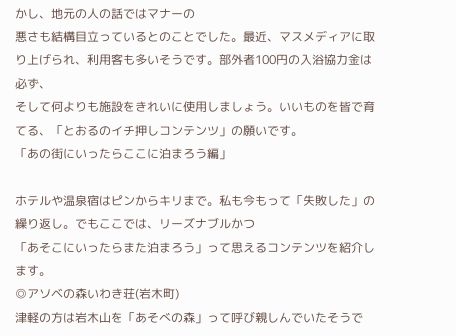かし、地元の人の話ではマナーの
悪さも結構目立っているとのことでした。最近、マスメディアに取り上げられ、利用客も多いそうです。部外者100円の入浴協力金は必ず、
そして何よりも施設をきれいに使用しましょう。いいものを皆で育てる、「とおるのイチ押しコンテンツ」の願いです。
「あの街にいったらここに泊まろう編」

ホテルや温泉宿はピンからキリまで。私も今もって「失敗した」の繰り返し。でもここでは、リーズナブルかつ
「あそこにいったらまた泊まろう」って思えるコンテンツを紹介します。
◎アソベの森いわき荘(岩木町)
津軽の方は岩木山を「あそべの森」って呼び親しんでいたそうで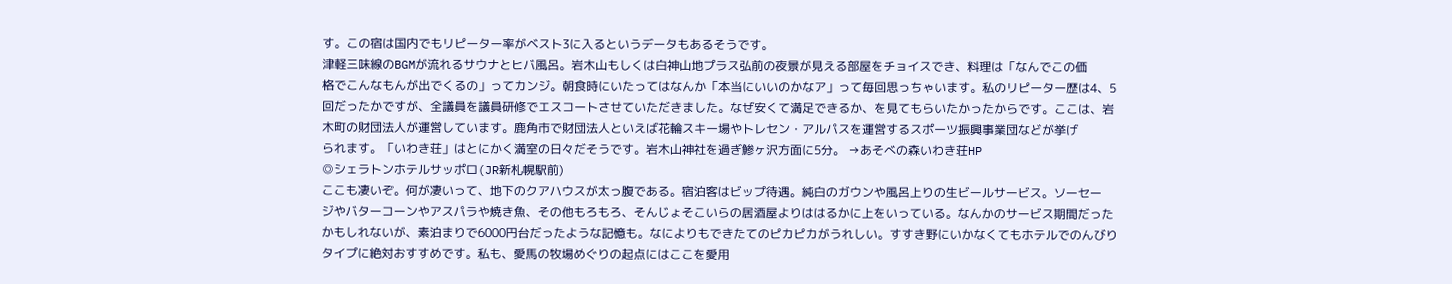す。この宿は国内でもリピーター率がベスト3に入るというデータもあるそうです。
津軽三味線のBGMが流れるサウナとヒバ風呂。岩木山もしくは白神山地プラス弘前の夜景が見える部屋をチョイスでき、料理は「なんでこの価
格でこんなもんが出でくるの」ってカンジ。朝食時にいたってはなんか「本当にいいのかなア」って毎回思っちゃいます。私のリピーター歴は4、5
回だったかですが、全議員を議員研修でエスコートさせていただきました。なぜ安くて満足できるか、を見てもらいたかったからです。ここは、岩
木町の財団法人が運営しています。鹿角市で財団法人といえば花輪スキー場やトレセン・アルパスを運営するスポーツ振興事業団などが挙げ
られます。「いわき荘」はとにかく満室の日々だそうです。岩木山神社を過ぎ鯵ヶ沢方面に5分。 →あそべの森いわき荘HP
◎シェラトンホテルサッポロ(JR新札幌駅前)
ここも凄いぞ。何が凄いって、地下のクアハウスが太っ腹である。宿泊客はビップ待遇。純白のガウンや風呂上りの生ビールサービス。ソーセー
ジやバターコーンやアスパラや焼き魚、その他もろもろ、そんじょそこいらの居酒屋よりははるかに上をいっている。なんかのサービス期間だった
かもしれないが、素泊まりで6000円台だったような記憶も。なによりもできたてのピカピカがうれしい。すすき野にいかなくてもホテルでのんびり
タイプに絶対おすすめです。私も、愛馬の牧場めぐりの起点にはここを愛用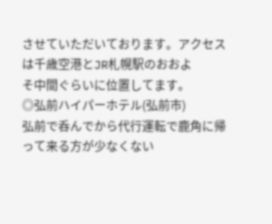させていただいております。アクセスは千歳空港とJR札幌駅のおおよ
そ中間ぐらいに位置してます。
◎弘前ハイパーホテル(弘前市)
弘前で呑んでから代行運転で鹿角に帰って来る方が少なくない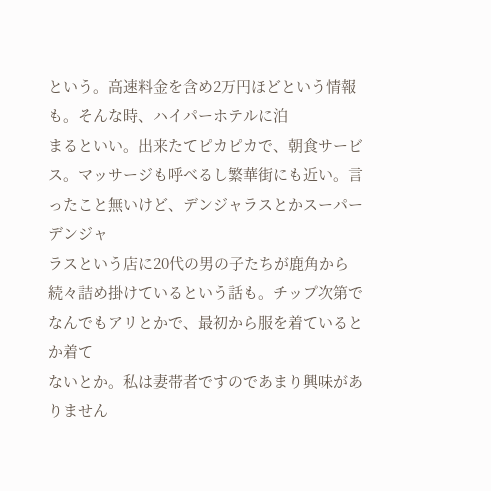という。高速料金を含め2万円ほどという情報も。そんな時、ハイパーホテルに泊
まるといい。出来たてピカピカで、朝食サービス。マッサージも呼べるし繁華街にも近い。言ったこと無いけど、デンジャラスとかスーパーデンジャ
ラスという店に20代の男の子たちが鹿角から続々詰め掛けているという話も。チップ次第でなんでもアリとかで、最初から服を着ているとか着て
ないとか。私は妻帯者ですのであまり興味がありません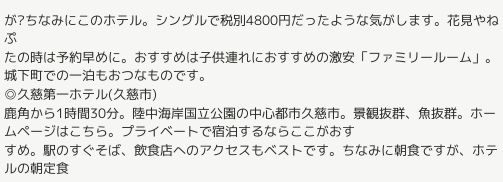が?ちなみにこのホテル。シングルで税別4800円だったような気がします。花見やねぷ
たの時は予約早めに。おすすめは子供連れにおすすめの激安「ファミリールーム」。城下町での一泊もおつなものです。
◎久慈第一ホテル(久慈市)
鹿角から1時間30分。陸中海岸国立公園の中心都市久慈市。景観抜群、魚抜群。ホームページはこちら。プライベートで宿泊するならここがおす
すめ。駅のすぐそば、飲食店へのアクセスもベストです。ちなみに朝食ですが、ホテルの朝定食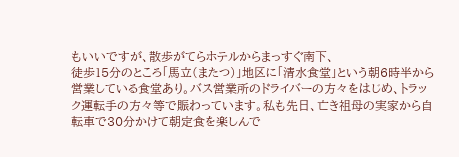もいいですが、散歩がてらホテルからまっすぐ南下、
徒歩15分のところ「馬立(またつ)」地区に「清水食堂」という朝6時半から営業している食堂あり。バス営業所のドライバーの方々をはじめ、トラッ
ク運転手の方々等で賑わっています。私も先日、亡き祖母の実家から自転車で30分かけて朝定食を楽しんで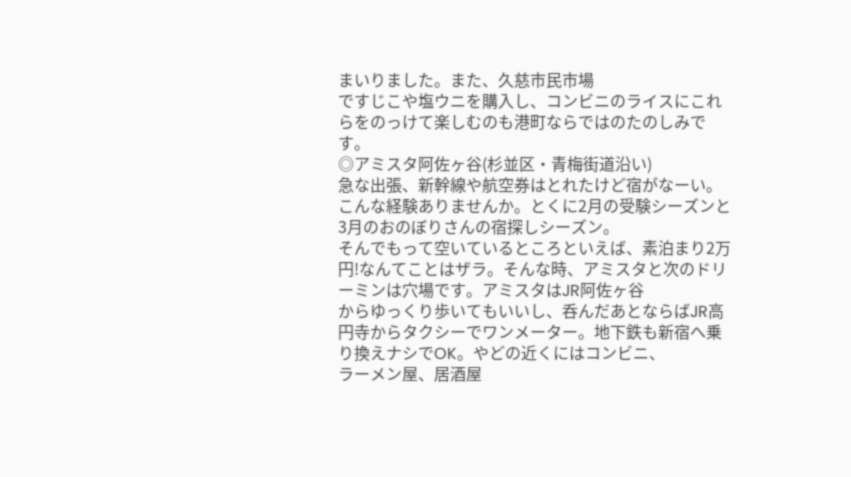まいりました。また、久慈市民市場
ですじこや塩ウニを購入し、コンビニのライスにこれらをのっけて楽しむのも港町ならではのたのしみです。
◎アミスタ阿佐ヶ谷(杉並区・青梅街道沿い)
急な出張、新幹線や航空券はとれたけど宿がなーい。こんな経験ありませんか。とくに2月の受験シーズンと3月のおのぼりさんの宿探しシーズン。
そんでもって空いているところといえば、素泊まり2万円!なんてことはザラ。そんな時、アミスタと次のドリーミンは穴場です。アミスタはJR阿佐ヶ谷
からゆっくり歩いてもいいし、呑んだあとならばJR高円寺からタクシーでワンメーター。地下鉄も新宿へ乗り換えナシでOK。やどの近くにはコンビニ、
ラーメン屋、居酒屋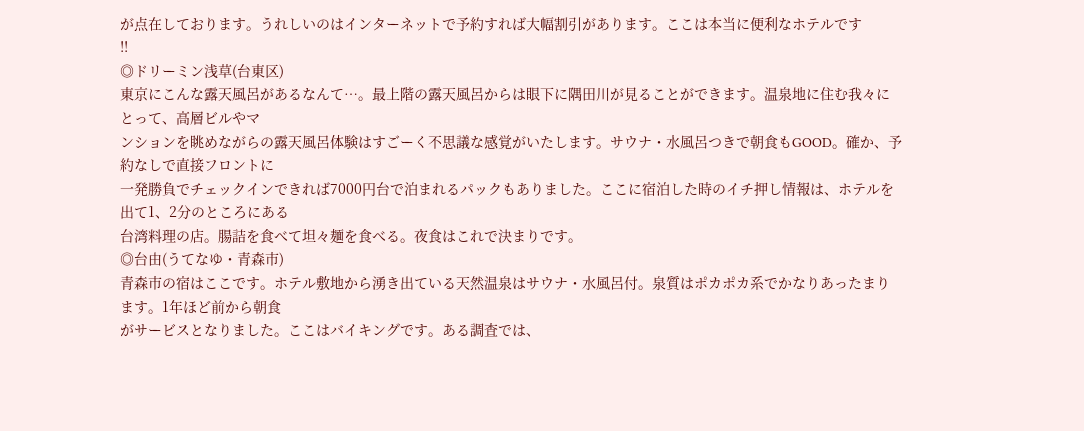が点在しております。うれしいのはインターネットで予約すれば大幅割引があります。ここは本当に便利なホテルです
!!
◎ドリーミン浅草(台東区)
東京にこんな露天風呂があるなんて…。最上階の露天風呂からは眼下に隅田川が見ることができます。温泉地に住む我々にとって、高層ビルやマ
ンションを眺めながらの露天風呂体験はすごーく不思議な感覚がいたします。サウナ・水風呂つきで朝食もGOOD。確か、予約なしで直接フロントに
一発勝負でチェックインできれば7000円台で泊まれるパックもありました。ここに宿泊した時のイチ押し情報は、ホテルを出て1、2分のところにある
台湾料理の店。腸詰を食べて坦々麺を食べる。夜食はこれで決まりです。
◎台由(うてなゆ・青森市)
青森市の宿はここです。ホテル敷地から湧き出ている天然温泉はサウナ・水風呂付。泉質はポカポカ系でかなりあったまります。1年ほど前から朝食
がサービスとなりました。ここはバイキングです。ある調査では、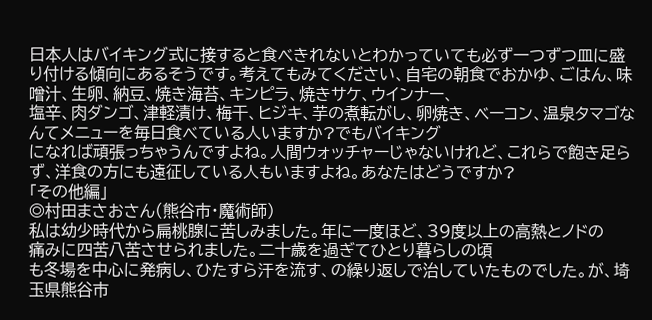日本人はバイキング式に接すると食べきれないとわかっていても必ず一つずつ皿に盛
り付ける傾向にあるそうです。考えてもみてください、自宅の朝食でおかゆ、ごはん、味噌汁、生卵、納豆、焼き海苔、キンピラ、焼きサケ、ウインナー、
塩辛、肉ダンゴ、津軽漬け、梅干、ヒジキ、芋の煮転がし、卵焼き、ベーコン、温泉タマゴなんてメニューを毎日食べている人いますか?でもバイキング
になれば頑張っちゃうんですよね。人間ウォッチャーじゃないけれど、これらで飽き足らず、洋食の方にも遠征している人もいますよね。あなたはどうですか?
「その他編」
◎村田まさおさん(熊谷市・魔術師)
私は幼少時代から扁桃腺に苦しみました。年に一度ほど、39度以上の高熱とノドの
痛みに四苦八苦させられました。二十歳を過ぎてひとり暮らしの頃
も冬場を中心に発病し、ひたすら汗を流す、の繰り返しで治していたものでした。が、埼玉県熊谷市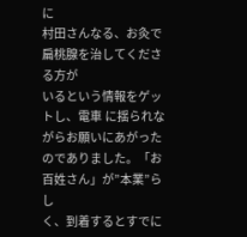に
村田さんなる、お灸で扁桃腺を治してくださる方が
いるという情報をゲットし、電車 に揺られながらお願いにあがったのでありました。「お百姓さん」が”本業”らし
く、到着するとすでに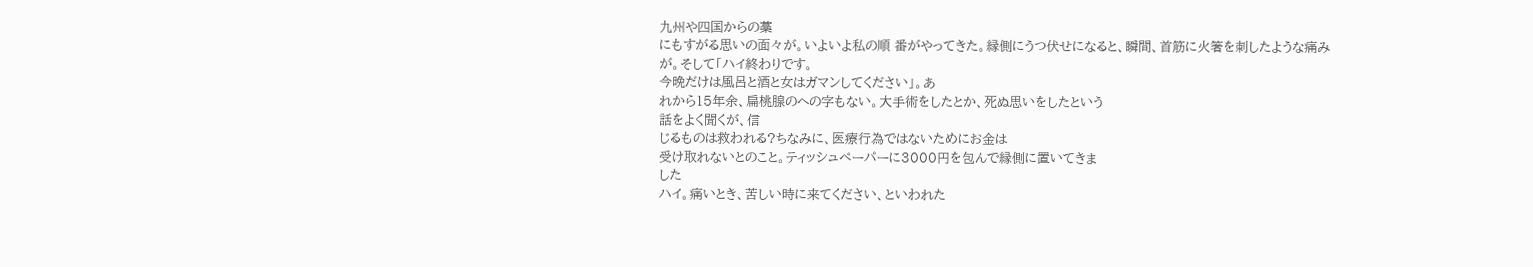九州や四国からの藁
にもすがる思いの面々が。いよいよ私の順 番がやってきた。縁側にうつ伏せになると、瞬間、首筋に火箸を刺したような痛み
が。そして「ハイ終わりです。
今晩だけは風呂と酒と女はガマンしてください」。あ
れから15年余、扁桃腺のへの字もない。大手術をしたとか、死ぬ思いをしたという
話をよく聞くが、信
じるものは救われる?ちなみに、医療行為ではないためにお金は
受け取れないとのこと。ティッシュペーパーに3000円を包んで縁側に置いてきま
した
ハイ。痛いとき、苦しい時に来てください、といわれた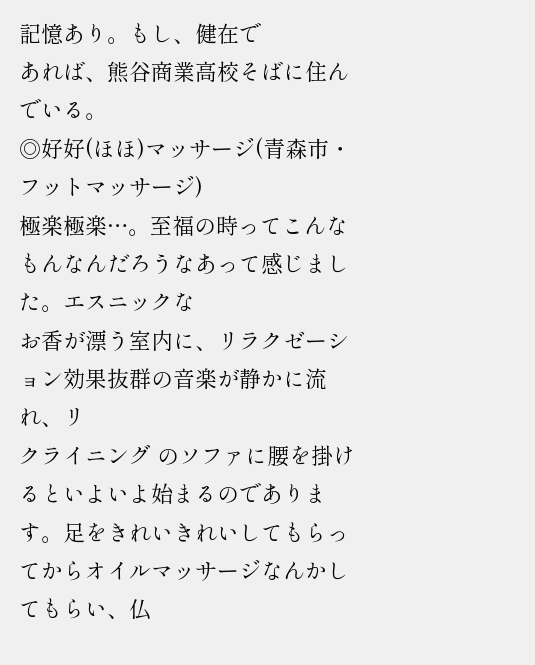記憶あり。もし、健在で
あれば、熊谷商業高校そばに住んでいる。
◎好好(ほほ)マッサージ(青森市・フットマッサージ)
極楽極楽…。至福の時ってこんなもんなんだろうなあって感じました。エスニックな
お香が漂う室内に、リラクゼーション効果抜群の音楽が静かに流れ、リ
クライニング のソファに腰を掛けるといよいよ始まるのであります。足をきれいきれいしてもらっ
てからオイルマッサージなんかしてもらい、仏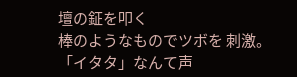壇の鉦を叩く
棒のようなものでツボを 刺激。「イタタ」なんて声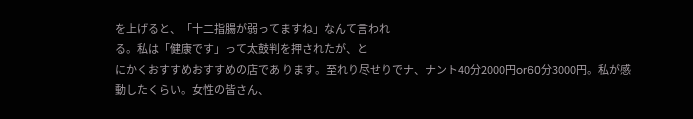を上げると、「十二指腸が弱ってますね」なんて言われ
る。私は「健康です」って太鼓判を押されたが、と
にかくおすすめおすすめの店であ ります。至れり尽せりでナ、ナント40分2000円or60分3000円。私が感
動したくらい。女性の皆さん、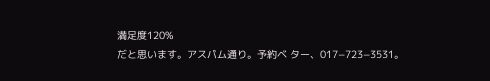満足度120%
だと思います。アスパム通り。予約ベ ター、017−723−3531。